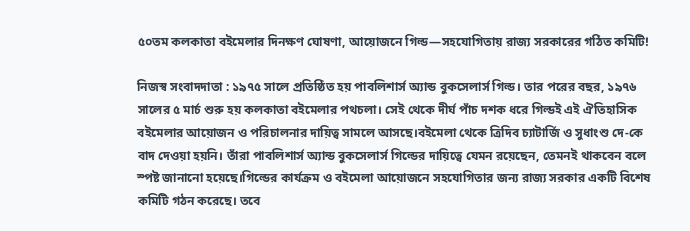৫০তম কলকাতা বইমেলার দিনক্ষণ ঘোষণা, আয়োজনে গিল্ড—সহযোগিতায় রাজ্য সরকারের গঠিত কমিটি!

নিজস্ব সংবাদদাতা : ১৯৭৫ সালে প্রতিষ্ঠিত হয় পাবলিশার্স অ্যান্ড বুকসেলার্স গিল্ড। তার পরের বছর, ১৯৭৬ সালের ৫ মার্চ শুরু হয় কলকাতা বইমেলার পথচলা। সেই থেকে দীর্ঘ পাঁচ দশক ধরে গিল্ডই এই ঐতিহাসিক বইমেলার আয়োজন ও পরিচালনার দায়িত্ব সামলে আসছে।বইমেলা থেকে ত্রিদিব চ্যাটার্জি ও সুধাংশু দে-কে বাদ দেওয়া হয়নি। তাঁরা পাবলিশার্স অ্যান্ড বুকসেলার্স গিল্ডের দায়িত্বে যেমন রয়েছেন, তেমনই থাকবেন বলে স্পষ্ট জানানো হয়েছে।গিল্ডের কার্যক্রম ও বইমেলা আয়োজনে সহযোগিতার জন্য রাজ্য সরকার একটি বিশেষ কমিটি গঠন করেছে। তবে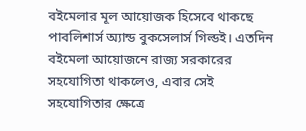বইমেলার মূল আয়োজক হিসেবে থাকছে পাবলিশার্স অ্যান্ড বুকসেলার্স গিল্ডই। এতদিন বইমেলা আয়োজনে রাজ্য সরকারের সহযোগিতা থাকলেও, এবার সেই সহযোগিতার ক্ষেত্রে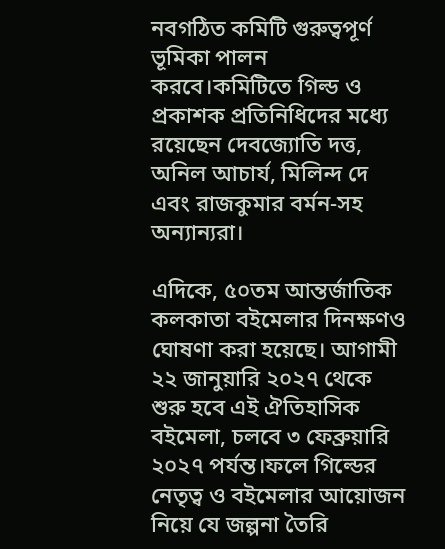নবগঠিত কমিটি গুরুত্বপূর্ণ ভূমিকা পালন করবে।কমিটিতে গিল্ড ও প্রকাশক প্রতিনিধিদের মধ্যে রয়েছেন দেবজ্যোতি দত্ত, অনিল আচার্য, মিলিন্দ দে এবং রাজকুমার বর্মন-সহ অন্যান্যরা।

এদিকে, ৫০তম আন্তর্জাতিক কলকাতা বইমেলার দিনক্ষণও ঘোষণা করা হয়েছে। আগামী ২২ জানুয়ারি ২০২৭ থেকে শুরু হবে এই ঐতিহাসিক বইমেলা, চলবে ৩ ফেব্রুয়ারি ২০২৭ পর্যন্ত।ফলে গিল্ডের নেতৃত্ব ও বইমেলার আয়োজন নিয়ে যে জল্পনা তৈরি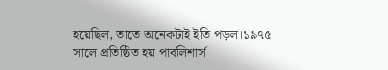হয়েছিল, তাতে অনেকটাই ইতি পড়ল।১৯৭৫ সালে প্রতিষ্ঠিত হয় পাবলিশার্স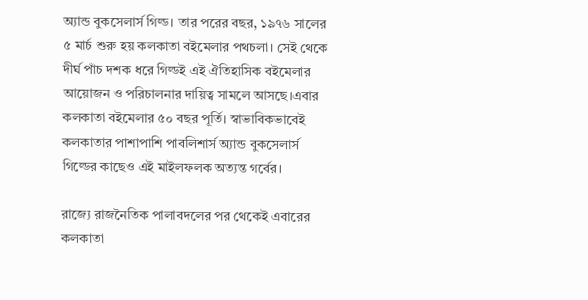অ্যান্ড বুকসেলার্স গিল্ড। তার পরের বছর, ১৯৭৬ সালের ৫ মার্চ শুরু হয় কলকাতা বইমেলার পথচলা। সেই থেকে দীর্ঘ পাঁচ দশক ধরে গিল্ডই এই ঐতিহাসিক বইমেলার আয়োজন ও পরিচালনার দায়িত্ব সামলে আসছে।এবার কলকাতা বইমেলার ৫০ বছর পূর্তি। স্বাভাবিকভাবেই কলকাতার পাশাপাশি পাবলিশার্স অ্যান্ড বুকসেলার্স গিল্ডের কাছেও এই মাইলফলক অত্যন্ত গর্বের।

রাজ্যে রাজনৈতিক পালাবদলের পর থেকেই এবারের কলকাতা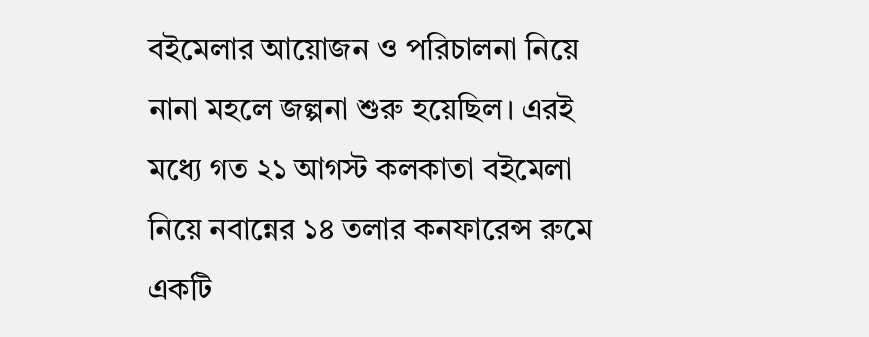বইমেলার আয়োজন ও পরিচালনা নিয়ে নানা মহলে জল্পনা শুরু হয়েছিল। এরই মধ্যে গত ২১ আগস্ট কলকাতা বইমেলা নিয়ে নবান্নের ১৪ তলার কনফারেন্স রুমে একটি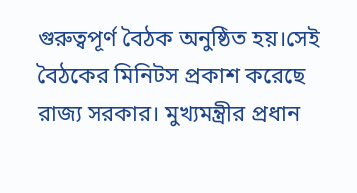গুরুত্বপূর্ণ বৈঠক অনুষ্ঠিত হয়।সেই বৈঠকের মিনিটস প্রকাশ করেছে রাজ্য সরকার। মুখ্যমন্ত্রীর প্রধান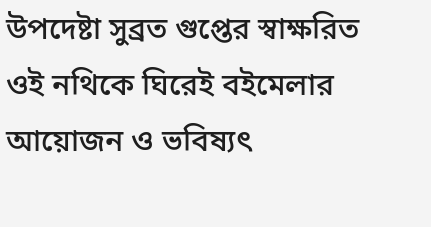উপদেষ্টা সুব্রত গুপ্তের স্বাক্ষরিত ওই নথিকে ঘিরেই বইমেলার আয়োজন ও ভবিষ্যৎ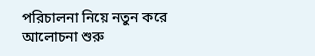পরিচালনা নিয়ে নতুন করে আলোচনা শুরু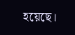হয়েছে।